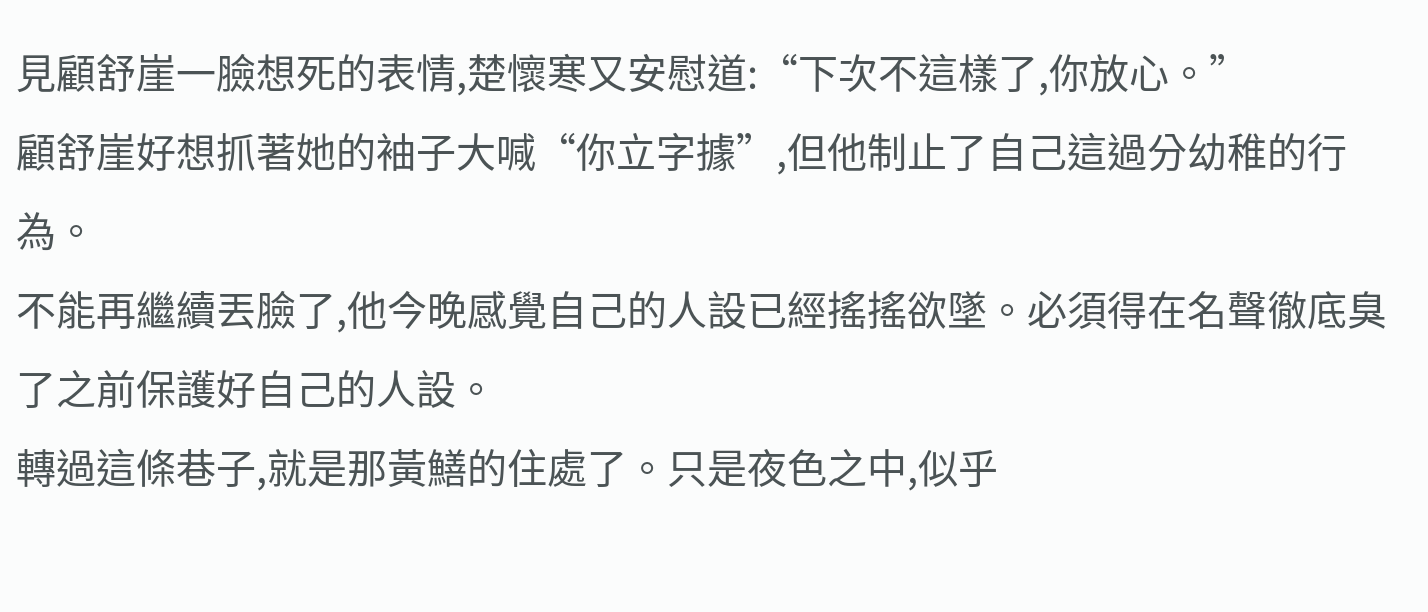見顧舒崖一臉想死的表情,楚懷寒又安慰道:“下次不這樣了,你放心。”
顧舒崖好想抓著她的袖子大喊“你立字據”,但他制止了自己這過分幼稚的行為。
不能再繼續丟臉了,他今晚感覺自己的人設已經搖搖欲墜。必須得在名聲徹底臭了之前保護好自己的人設。
轉過這條巷子,就是那黃鱔的住處了。只是夜色之中,似乎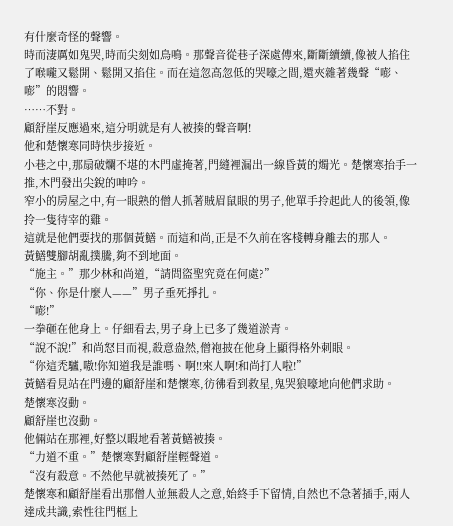有什麼奇怪的聲響。
時而淒厲如鬼哭,時而尖刻如鳥鳴。那聲音從巷子深處傳來,斷斷續續,像被人掐住了喉嚨又鬆開、鬆開又掐住。而在這忽高忽低的哭嚎之間,還夾雜著幾聲“嘭、嘭”的悶響。
……不對。
顧舒崖反應過來,這分明就是有人被揍的聲音啊!
他和楚懷寒同時快步接近。
小巷之中,那扇破爛不堪的木門虛掩著,門縫裡漏出一線昏黃的燭光。楚懷寒抬手一推,木門發出尖銳的呻吟。
窄小的房屋之中,有一眼熟的僧人抓著賊眉鼠眼的男子,他單手拎起此人的後領,像拎一隻待宰的雞。
這就是他們要找的那個黃鱔。而這和尚,正是不久前在客棧轉身離去的那人。
黃鱔雙腳胡亂撲騰,夠不到地面。
“施主。”那少林和尚道,“請問盜聖究竟在何處?”
“你、你是什麼人——”男子垂死掙扎。
“嘭!”
一拳砸在他身上。仔細看去,男子身上已多了幾道淤青。
“說不說!”和尚怒目而視,殺意盎然,僧袍披在他身上顯得格外刺眼。
“你這禿驢,嗷!你知道我是誰嗎、啊!!來人啊!和尚打人啦!”
黃鱔看見站在門邊的顧舒崖和楚懷寒,彷彿看到救星,鬼哭狼嚎地向他們求助。
楚懷寒沒動。
顧舒崖也沒動。
他倆站在那裡,好整以暇地看著黃鱔被揍。
“力道不重。”楚懷寒對顧舒崖輕聲道。
“沒有殺意。不然他早就被揍死了。”
楚懷寒和顧舒崖看出那僧人並無殺人之意,始終手下留情,自然也不急著插手,兩人達成共識,索性往門框上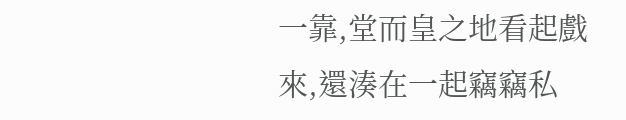一靠,堂而皇之地看起戲來,還湊在一起竊竊私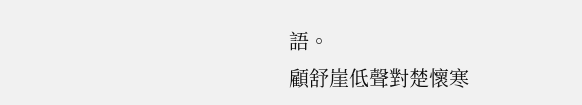語。
顧舒崖低聲對楚懷寒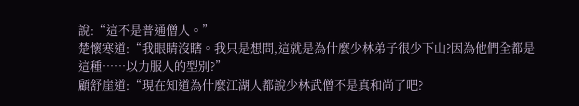說:“這不是普通僧人。”
楚懷寒道:“我眼睛沒瞎。我只是想問,這就是為什麼少林弟子很少下山?因為他們全都是這種……以力服人的型別?”
顧舒崖道:“現在知道為什麼江湖人都說少林武僧不是真和尚了吧?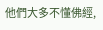他們大多不懂佛經,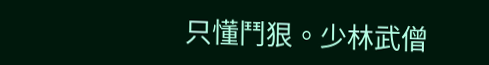只懂鬥狠。少林武僧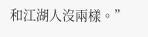和江湖人沒兩樣。”